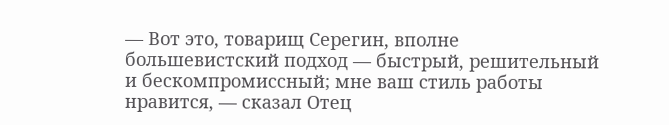— Вот это, товарищ Серегин, вполне большевистский подход — быстрый, решительный и бескомпромиссный; мне ваш стиль работы нравится, — сказал Отец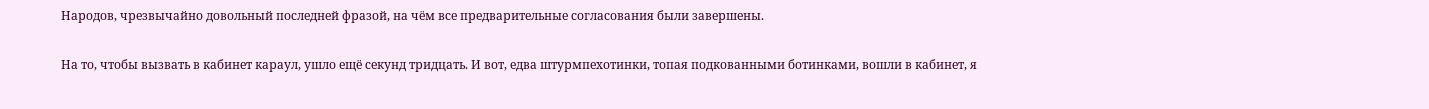Народов, чрезвычайно довольный последней фразой, на чём все предварительные согласования были завершены.

На то, чтобы вызвать в кабинет караул, ушло ещё секунд тридцать. И вот, едва штурмпехотинки, топая подкованными ботинками, вошли в кабинет, я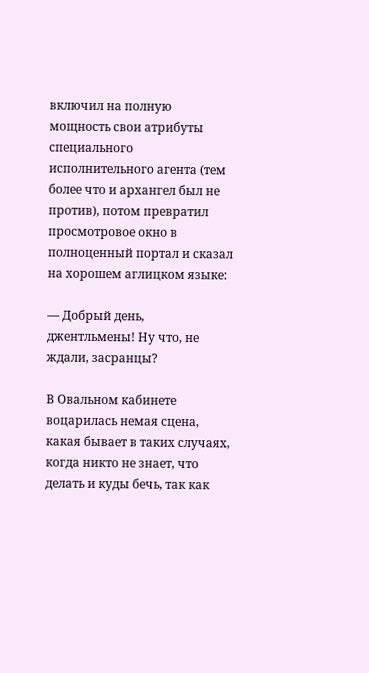включил на полную мощность свои атрибуты специального исполнительного агента (тем более что и архангел был не против), потом превратил просмотровое окно в полноценный портал и сказал на хорошем аглицком языке:

— Добрый день, джентльмены! Ну что, не ждали, засранцы?

В Овальном кабинете воцарилась немая сцена, какая бывает в таких случаях, когда никто не знает, что делать и куды бечь, так как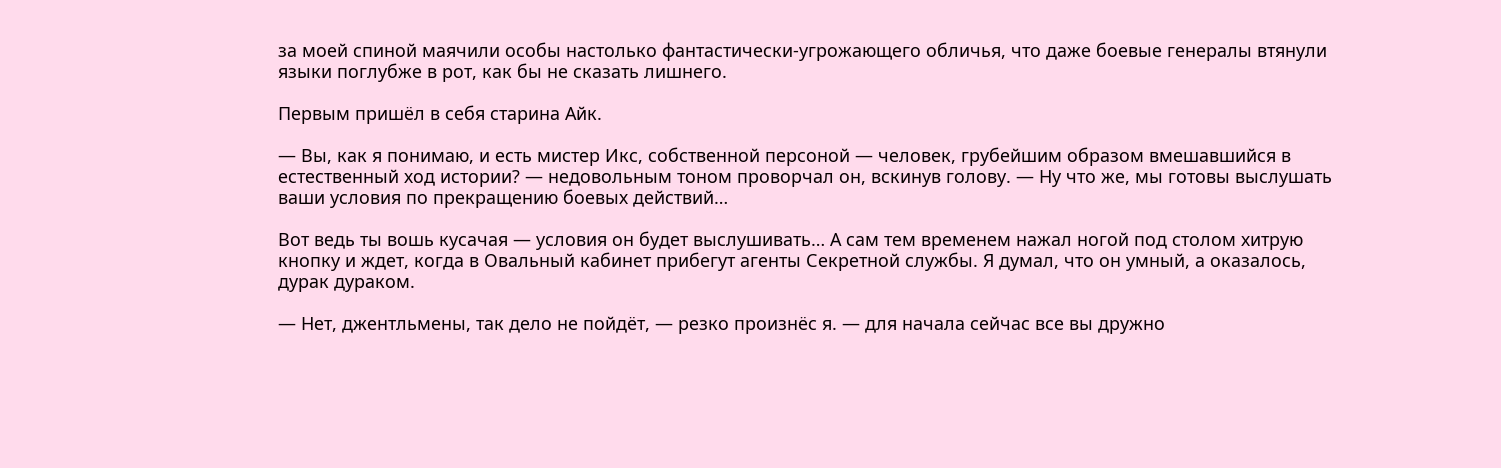за моей спиной маячили особы настолько фантастически-угрожающего обличья, что даже боевые генералы втянули языки поглубже в рот, как бы не сказать лишнего.

Первым пришёл в себя старина Айк.

— Вы, как я понимаю, и есть мистер Икс, собственной персоной — человек, грубейшим образом вмешавшийся в естественный ход истории? — недовольным тоном проворчал он, вскинув голову. — Ну что же, мы готовы выслушать ваши условия по прекращению боевых действий…

Вот ведь ты вошь кусачая — условия он будет выслушивать… А сам тем временем нажал ногой под столом хитрую кнопку и ждет, когда в Овальный кабинет прибегут агенты Секретной службы. Я думал, что он умный, а оказалось, дурак дураком.

— Нет, джентльмены, так дело не пойдёт, — резко произнёс я. — для начала сейчас все вы дружно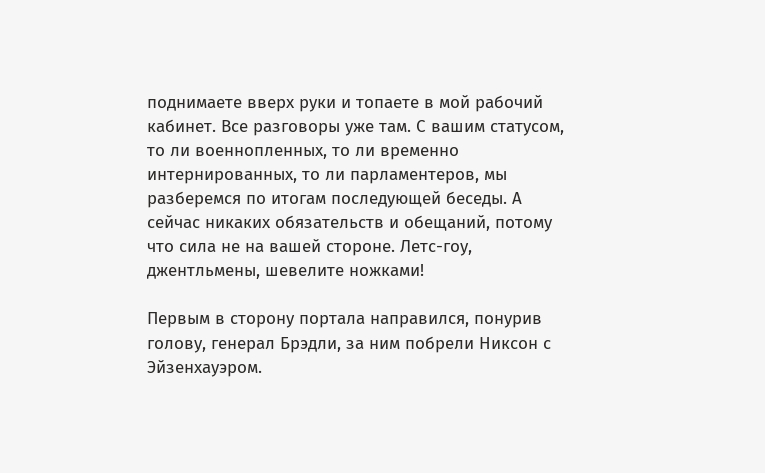поднимаете вверх руки и топаете в мой рабочий кабинет. Все разговоры уже там. С вашим статусом, то ли военнопленных, то ли временно интернированных, то ли парламентеров, мы разберемся по итогам последующей беседы. А сейчас никаких обязательств и обещаний, потому что сила не на вашей стороне. Летс-гоу, джентльмены, шевелите ножками!

Первым в сторону портала направился, понурив голову, генерал Брэдли, за ним побрели Никсон с Эйзенхауэром.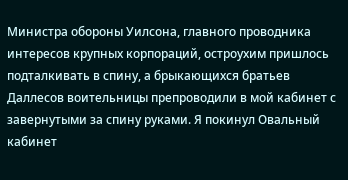Министра обороны Уилсона, главного проводника интересов крупных корпораций, остроухим пришлось подталкивать в спину, а брыкающихся братьев Даллесов воительницы препроводили в мой кабинет с завернутыми за спину руками. Я покинул Овальный кабинет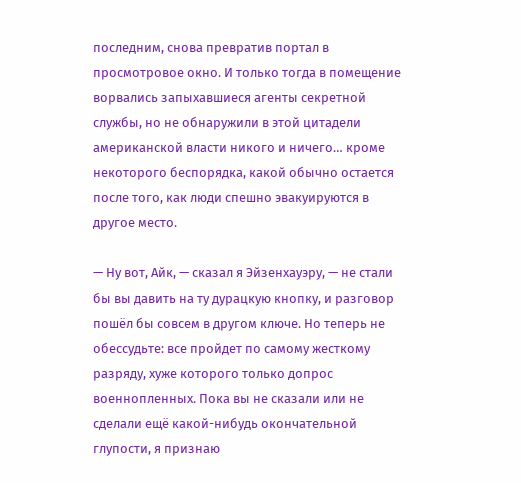последним, снова превратив портал в просмотровое окно. И только тогда в помещение ворвались запыхавшиеся агенты секретной службы, но не обнаружили в этой цитадели американской власти никого и ничего… кроме некоторого беспорядка, какой обычно остается после того, как люди спешно эвакуируются в другое место.

— Ну вот, Айк, — сказал я Эйзенхауэру, — не стали бы вы давить на ту дурацкую кнопку, и разговор пошёл бы совсем в другом ключе. Но теперь не обессудьте: все пройдет по самому жесткому разряду, хуже которого только допрос военнопленных. Пока вы не сказали или не сделали ещё какой-нибудь окончательной глупости, я признаю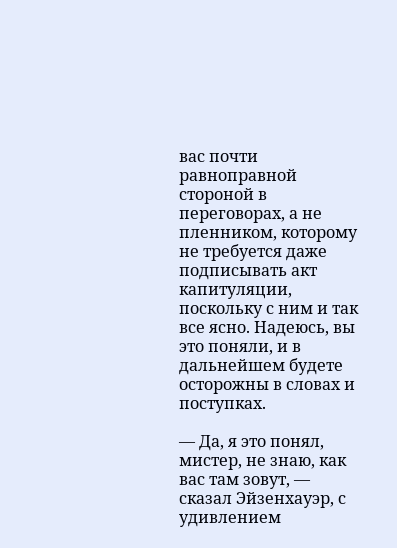вас почти равноправной стороной в переговорах, а не пленником, которому не требуется даже подписывать акт капитуляции, поскольку с ним и так все ясно. Надеюсь, вы это поняли, и в дальнейшем будете осторожны в словах и поступках.

— Да, я это понял, мистер, не знаю, как вас там зовут, — сказал Эйзенхауэр, с удивлением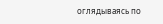оглядываясь по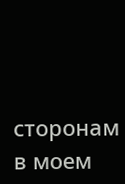сторонам в моем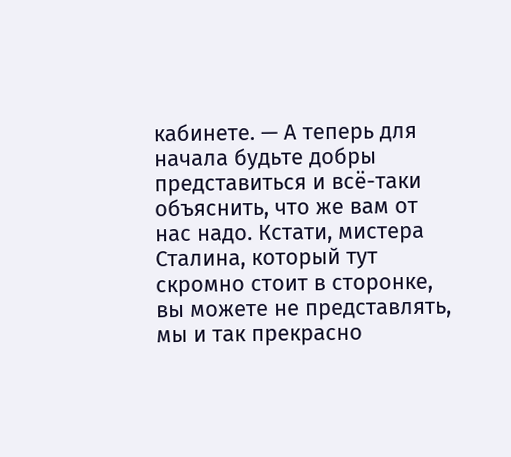кабинете. — А теперь для начала будьте добры представиться и всё-таки объяснить, что же вам от нас надо. Кстати, мистера Сталина, который тут скромно стоит в сторонке, вы можете не представлять, мы и так прекрасно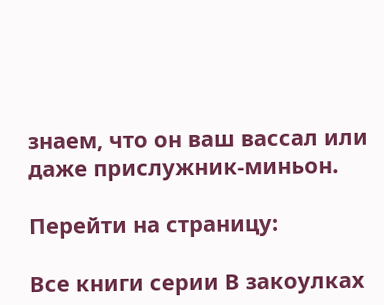знаем, что он ваш вассал или даже прислужник-миньон.

Перейти на страницу:

Все книги серии В закоулках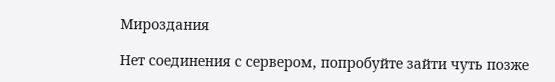Мироздания

Нет соединения с сервером, попробуйте зайти чуть позже